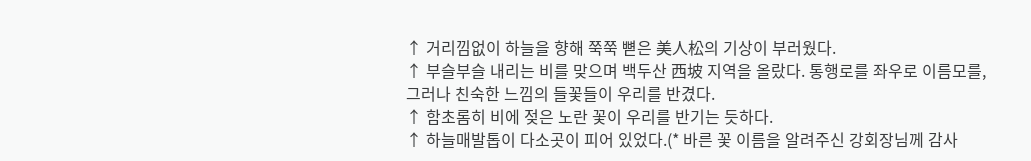↑ 거리낌없이 하늘을 향해 쭉쭉 뼏은 美人松의 기상이 부러웠다.
↑ 부슬부슬 내리는 비를 맞으며 백두산 西坡 지역을 올랐다. 통행로를 좌우로 이름모를,
그러나 친숙한 느낌의 들꽃들이 우리를 반겼다.
↑ 함초롬히 비에 젖은 노란 꽃이 우리를 반기는 듯하다.
↑ 하늘매발톱이 다소곳이 피어 있었다.(* 바른 꽃 이름을 알려주신 강회장님께 감사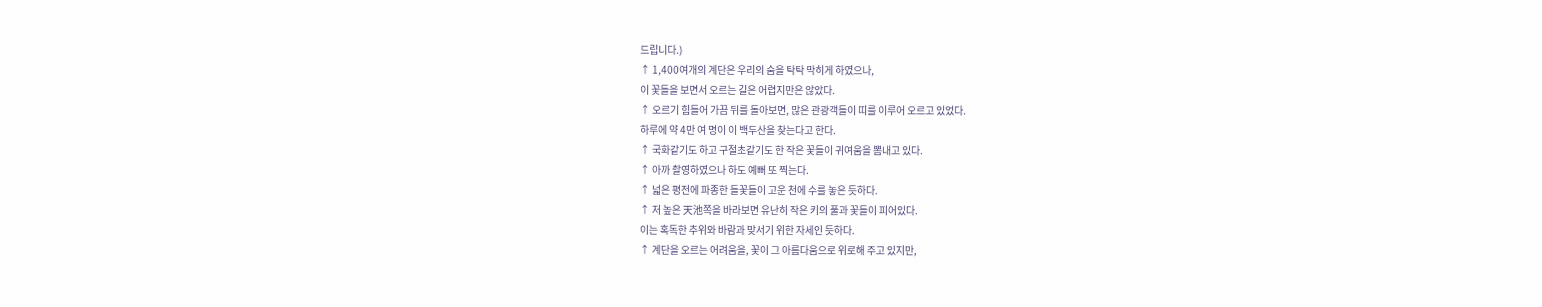드립니다.)
↑ 1,400여개의 계단은 우리의 숨을 탁탁 막히게 하였으나,
이 꽃들을 보면서 오르는 길은 어렵지만은 않았다.
↑ 오르기 힘들어 가끔 뒤를 돌아보면, 많은 관광객들이 띠를 이루어 오르고 있었다.
하루에 약 4만 여 명이 이 백두산을 찾는다고 한다.
↑ 국화같기도 하고 구절초같기도 한 작은 꽃들이 귀여움을 뽐내고 있다.
↑ 아까 촬영하였으나 하도 예뻐 또 찍는다.
↑ 넓은 평전에 파종한 들꽃들이 고운 천에 수를 놓은 듯하다.
↑ 저 높은 天池쪽을 바라보면 유난히 작은 키의 풀과 꽃들이 피어있다.
이는 혹독한 추위와 바람과 맞서기 위한 자세인 듯하다.
↑ 계단을 오르는 어려움을, 꽃이 그 아름다움으로 위로해 주고 있지만,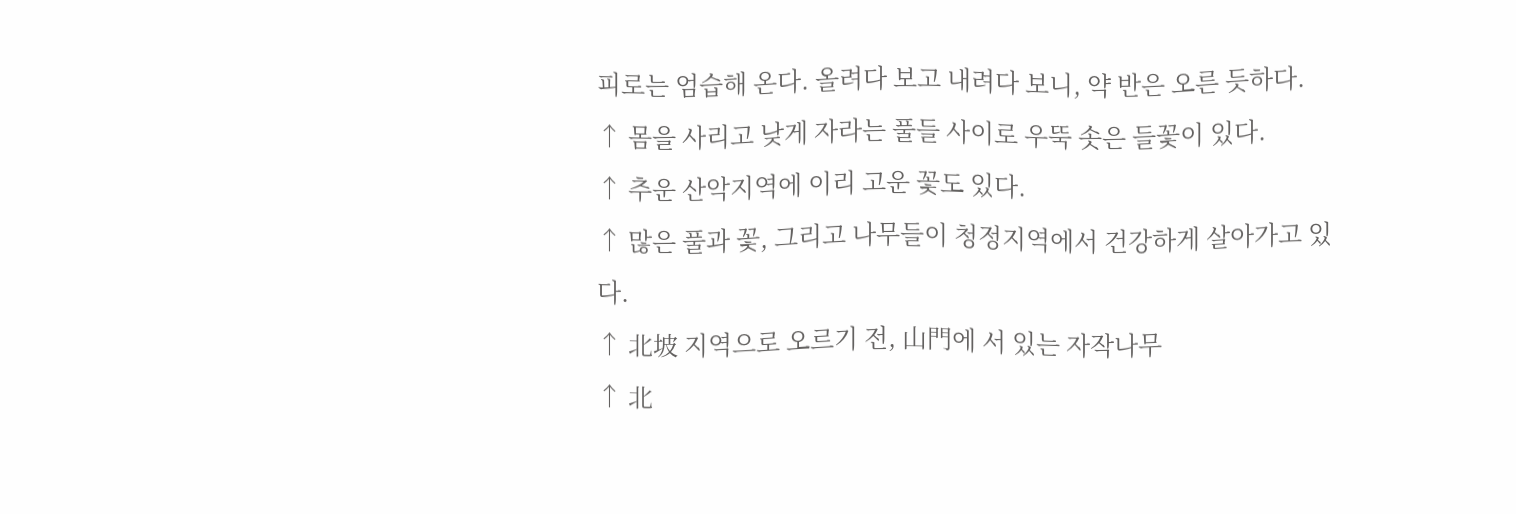피로는 엄습해 온다. 올려다 보고 내려다 보니, 약 반은 오른 듯하다.
↑ 몸을 사리고 낮게 자라는 풀들 사이로 우뚝 솟은 들꽃이 있다.
↑ 추운 산악지역에 이리 고운 꽃도 있다.
↑ 많은 풀과 꽃, 그리고 나무들이 청정지역에서 건강하게 살아가고 있다.
↑ 北坡 지역으로 오르기 전, 山門에 서 있는 자작나무
↑ 北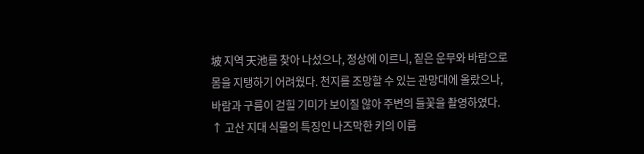坡 지역 天池를 찾아 나섰으나, 정상에 이르니, 짙은 운무와 바람으로
몸을 지탱하기 어려웠다. 천지를 조망할 수 있는 관망대에 올랐으나,
바람과 구름이 걷힐 기미가 보이질 않아 주변의 들꽃을 촬영하였다.
↑ 고산 지대 식물의 특징인 나즈막한 키의 이름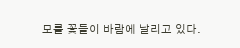모를 꽃들이 바람에 날리고 있다.